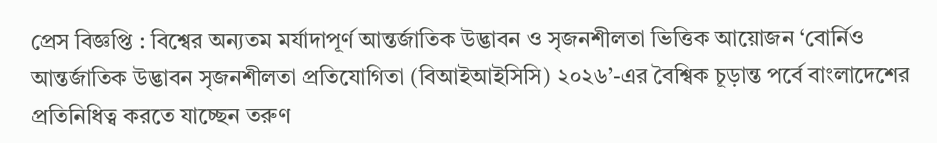প্রেস বিজ্ঞপ্তি : বিশ্বের অন্যতম মর্যাদাপূর্ণ আন্তর্জাতিক উদ্ভাবন ও সৃজনশীলতা ভিত্তিক আয়োজন ‘বোর্নিও আন্তর্জাতিক উদ্ভাবন সৃজনশীলতা প্রতিযোগিতা (বিআইআইসিসি) ২০২৬’-এর বৈশ্বিক চূড়ান্ত পর্বে বাংলাদেশের প্রতিনিধিত্ব করতে যাচ্ছেন তরুণ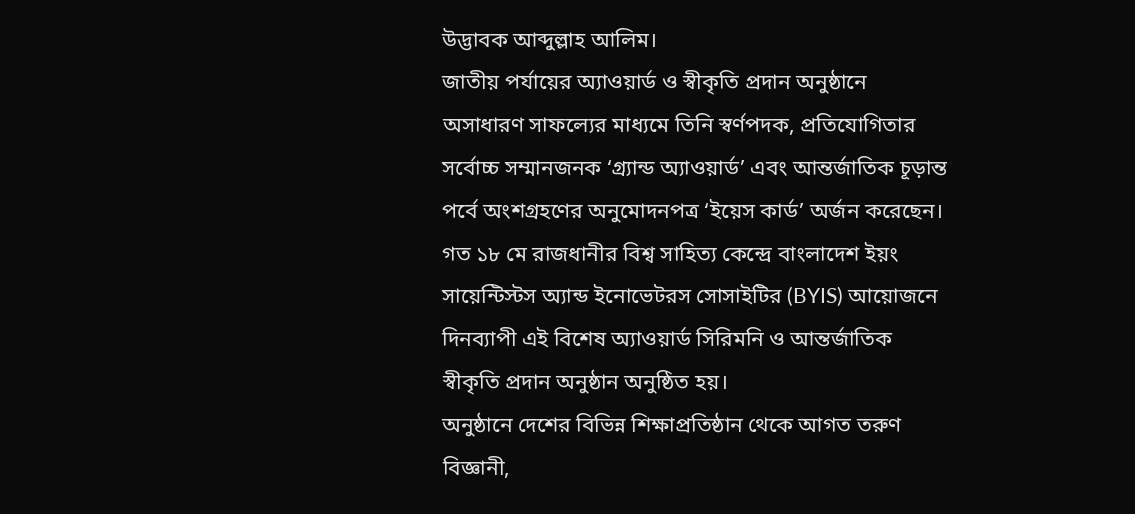উদ্ভাবক আব্দুল্লাহ আলিম।
জাতীয় পর্যায়ের অ্যাওয়ার্ড ও স্বীকৃতি প্রদান অনুষ্ঠানে অসাধারণ সাফল্যের মাধ্যমে তিনি স্বর্ণপদক, প্রতিযোগিতার সর্বোচ্চ সম্মানজনক ‘গ্র্যান্ড অ্যাওয়ার্ড’ এবং আন্তর্জাতিক চূড়ান্ত পর্বে অংশগ্রহণের অনুমোদনপত্র ‘ইয়েস কার্ড’ অর্জন করেছেন।
গত ১৮ মে রাজধানীর বিশ্ব সাহিত্য কেন্দ্রে বাংলাদেশ ইয়ং সায়েন্টিস্টস অ্যান্ড ইনোভেটরস সোসাইটির (BYIS) আয়োজনে দিনব্যাপী এই বিশেষ অ্যাওয়ার্ড সিরিমনি ও আন্তর্জাতিক স্বীকৃতি প্রদান অনুষ্ঠান অনুষ্ঠিত হয়।
অনুষ্ঠানে দেশের বিভিন্ন শিক্ষাপ্রতিষ্ঠান থেকে আগত তরুণ বিজ্ঞানী,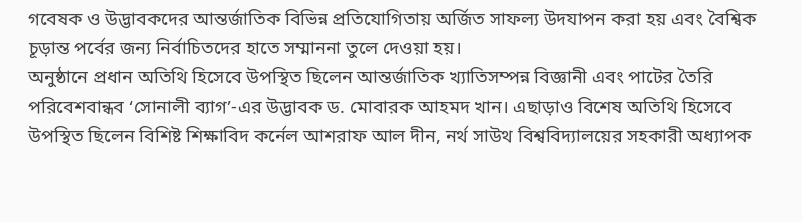গবেষক ও উদ্ভাবকদের আন্তর্জাতিক বিভিন্ন প্রতিযোগিতায় অর্জিত সাফল্য উদযাপন করা হয় এবং বৈশ্বিক চূড়ান্ত পর্বের জন্য নির্বাচিতদের হাতে সম্মাননা তুলে দেওয়া হয়।
অনুষ্ঠানে প্রধান অতিথি হিসেবে উপস্থিত ছিলেন আন্তর্জাতিক খ্যাতিসম্পন্ন বিজ্ঞানী এবং পাটের তৈরি পরিবেশবান্ধব ‘সোনালী ব্যাগ’-এর উদ্ভাবক ড. মোবারক আহমদ খান। এছাড়াও বিশেষ অতিথি হিসেবে উপস্থিত ছিলেন বিশিষ্ট শিক্ষাবিদ কর্নেল আশরাফ আল দীন, নর্থ সাউথ বিশ্ববিদ্যালয়ের সহকারী অধ্যাপক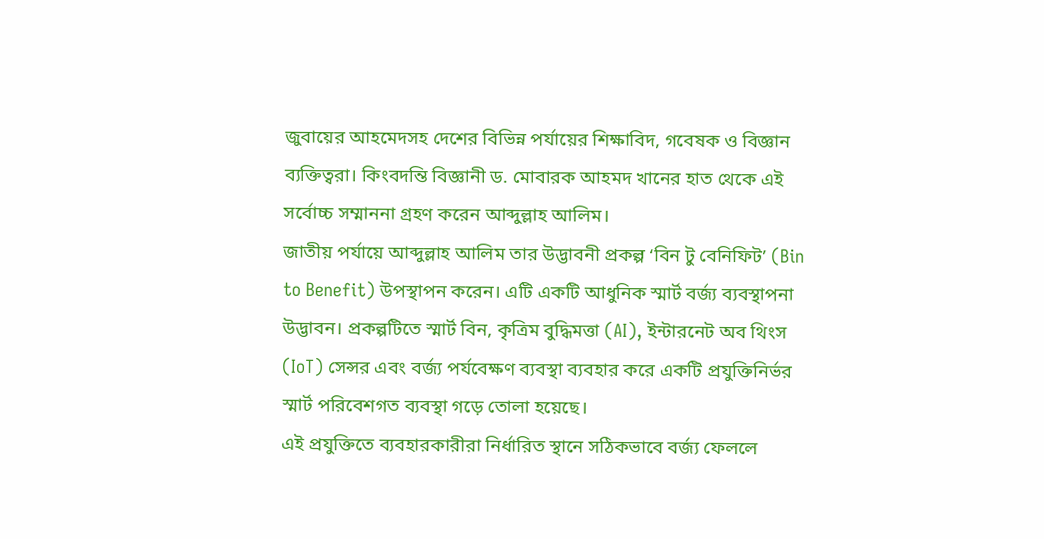জুবায়ের আহমেদসহ দেশের বিভিন্ন পর্যায়ের শিক্ষাবিদ, গবেষক ও বিজ্ঞান ব্যক্তিত্বরা। কিংবদন্তি বিজ্ঞানী ড. মোবারক আহমদ খানের হাত থেকে এই সর্বোচ্চ সম্মাননা গ্রহণ করেন আব্দুল্লাহ আলিম।
জাতীয় পর্যায়ে আব্দুল্লাহ আলিম তার উদ্ভাবনী প্রকল্প ‘বিন টু বেনিফিট’ (Bin to Benefit) উপস্থাপন করেন। এটি একটি আধুনিক স্মার্ট বর্জ্য ব্যবস্থাপনা উদ্ভাবন। প্রকল্পটিতে স্মার্ট বিন, কৃত্রিম বুদ্ধিমত্তা (AI), ইন্টারনেট অব থিংস (IoT) সেন্সর এবং বর্জ্য পর্যবেক্ষণ ব্যবস্থা ব্যবহার করে একটি প্রযুক্তিনির্ভর স্মার্ট পরিবেশগত ব্যবস্থা গড়ে তোলা হয়েছে।
এই প্রযুক্তিতে ব্যবহারকারীরা নির্ধারিত স্থানে সঠিকভাবে বর্জ্য ফেললে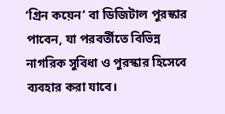‘গ্রিন কয়েন’ বা ডিজিটাল পুরস্কার পাবেন, যা পরবর্তীতে বিভিন্ন নাগরিক সুবিধা ও পুরস্কার হিসেবে ব্যবহার করা যাবে।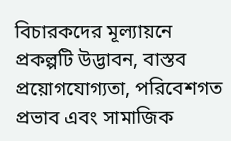বিচারকদের মূল্যায়নে প্রকল্পটি উদ্ভাবন, বাস্তব প্রয়োগযোগ্যতা, পরিবেশগত প্রভাব এবং সামাজিক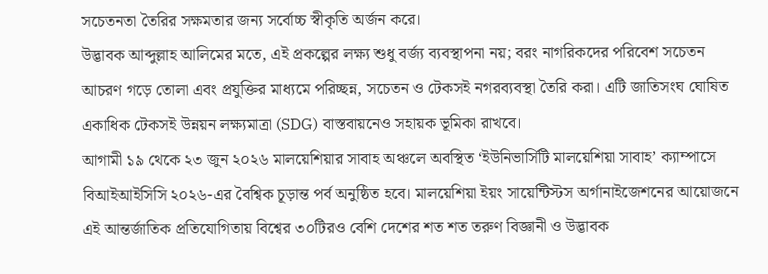সচেতনতা তৈরির সক্ষমতার জন্য সর্বোচ্চ স্বীকৃতি অর্জন করে।
উদ্ভাবক আব্দুল্লাহ আলিমের মতে, এই প্রকল্পের লক্ষ্য শুধু বর্জ্য ব্যবস্থাপনা নয়; বরং নাগরিকদের পরিবেশ সচেতন আচরণ গড়ে তোলা এবং প্রযুক্তির মাধ্যমে পরিচ্ছন্ন, সচেতন ও টেকসই নগরব্যবস্থা তৈরি করা। এটি জাতিসংঘ ঘোষিত একাধিক টেকসই উন্নয়ন লক্ষ্যমাত্রা (SDG) বাস্তবায়নেও সহায়ক ভূমিকা রাখবে।
আগামী ১৯ থেকে ২৩ জুন ২০২৬ মালয়েশিয়ার সাবাহ অঞ্চলে অবস্থিত ‘ইউনিভার্সিটি মালয়েশিয়া সাবাহ’ ক্যাম্পাসে বিআইআইসিসি ২০২৬-এর বৈশ্বিক চূড়ান্ত পর্ব অনুষ্ঠিত হবে। মালয়েশিয়া ইয়ং সায়েন্টিস্টস অর্গানাইজেশনের আয়োজনে এই আন্তর্জাতিক প্রতিযোগিতায় বিশ্বের ৩০টিরও বেশি দেশের শত শত তরুণ বিজ্ঞানী ও উদ্ভাবক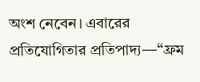অংশ নেবেন। এবারের প্রতিযোগিতার প্রতিপাদ্য—“ফ্রম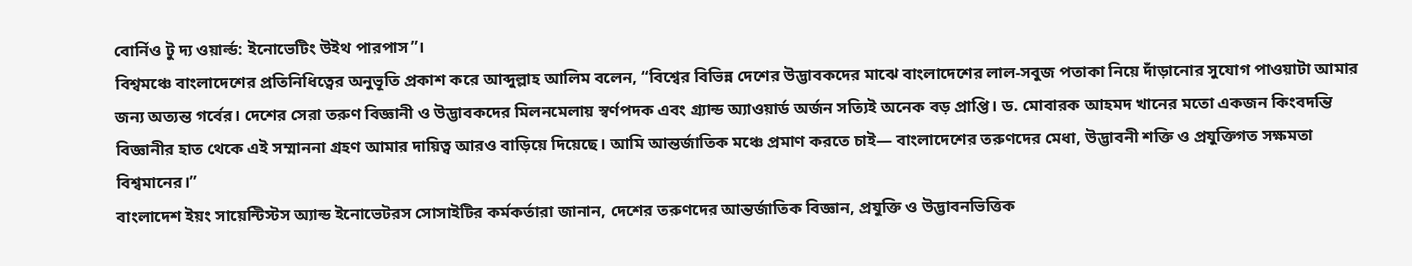বোর্নিও টু দ্য ওয়ার্ল্ড: ইনোভেটিং উইথ পারপাস”।
বিশ্বমঞ্চে বাংলাদেশের প্রতিনিধিত্বের অনুভূতি প্রকাশ করে আব্দুল্লাহ আলিম বলেন, “বিশ্বের বিভিন্ন দেশের উদ্ভাবকদের মাঝে বাংলাদেশের লাল-সবুজ পতাকা নিয়ে দাঁড়ানোর সুযোগ পাওয়াটা আমার জন্য অত্যন্ত গর্বের। দেশের সেরা তরুণ বিজ্ঞানী ও উদ্ভাবকদের মিলনমেলায় স্বর্ণপদক এবং গ্র্যান্ড অ্যাওয়ার্ড অর্জন সত্যিই অনেক বড় প্রাপ্তি। ড. মোবারক আহমদ খানের মতো একজন কিংবদন্তি বিজ্ঞানীর হাত থেকে এই সম্মাননা গ্রহণ আমার দায়িত্ব আরও বাড়িয়ে দিয়েছে। আমি আন্তর্জাতিক মঞ্চে প্রমাণ করতে চাই— বাংলাদেশের তরুণদের মেধা, উদ্ভাবনী শক্তি ও প্রযুক্তিগত সক্ষমতা বিশ্বমানের।”
বাংলাদেশ ইয়ং সায়েন্টিস্টস অ্যান্ড ইনোভেটরস সোসাইটির কর্মকর্তারা জানান, দেশের তরুণদের আন্তর্জাতিক বিজ্ঞান, প্রযুক্তি ও উদ্ভাবনভিত্তিক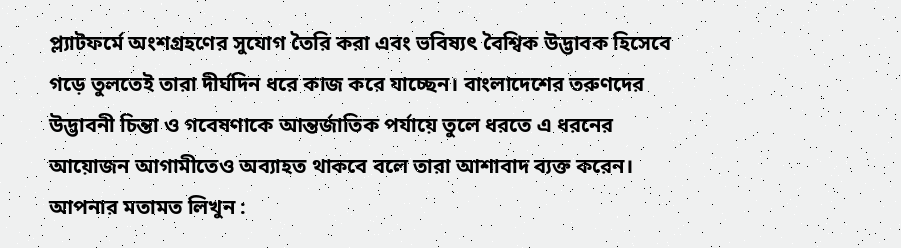প্ল্যাটফর্মে অংশগ্রহণের সুযোগ তৈরি করা এবং ভবিষ্যৎ বৈশ্বিক উদ্ভাবক হিসেবে গড়ে তুলতেই তারা দীর্ঘদিন ধরে কাজ করে যাচ্ছেন। বাংলাদেশের তরুণদের উদ্ভাবনী চিন্তা ও গবেষণাকে আন্তর্জাতিক পর্যায়ে তুলে ধরতে এ ধরনের আয়োজন আগামীতেও অব্যাহত থাকবে বলে তারা আশাবাদ ব্যক্ত করেন।
আপনার মতামত লিখুন :